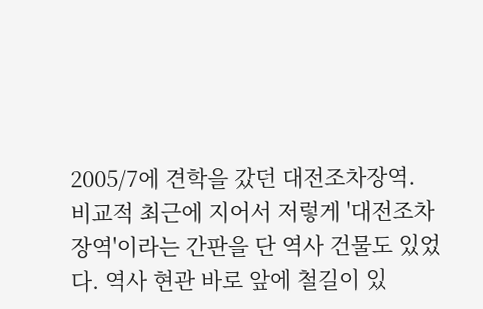2005/7에 견학을 갔던 대전조차장역.
비교적 최근에 지어서 저렇게 '대전조차장역'이라는 간판을 단 역사 건물도 있었다. 역사 현관 바로 앞에 철길이 있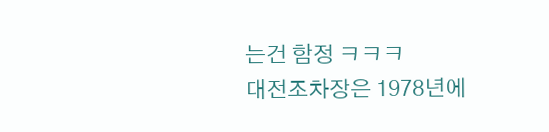는건 함정 ㅋㅋㅋ
대전조차장은 1978년에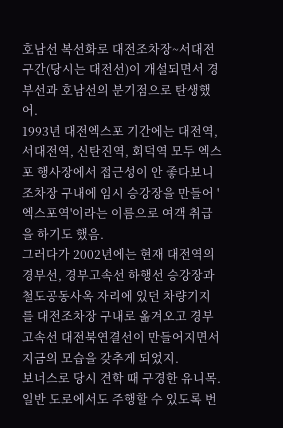호남선 복선화로 대전조차장~서대전 구간(당시는 대전선)이 개설되면서 경부선과 호남선의 분기점으로 탄생했어.
1993년 대전엑스포 기간에는 대전역, 서대전역, 신탄진역, 회덕역 모두 엑스포 행사장에서 접근성이 안 좋다보니 조차장 구내에 임시 승강장을 만들어 '엑스포역'이라는 이름으로 여객 취급을 하기도 했음.
그러다가 2002년에는 현재 대전역의 경부선, 경부고속선 하행선 승강장과 철도공동사옥 자리에 있던 차량기지를 대전조차장 구내로 옮겨오고 경부고속선 대전북연결선이 만들어지면서 지금의 모습을 갖추게 되었지.
보너스로 당시 견학 때 구경한 유니목.
일반 도로에서도 주행할 수 있도록 번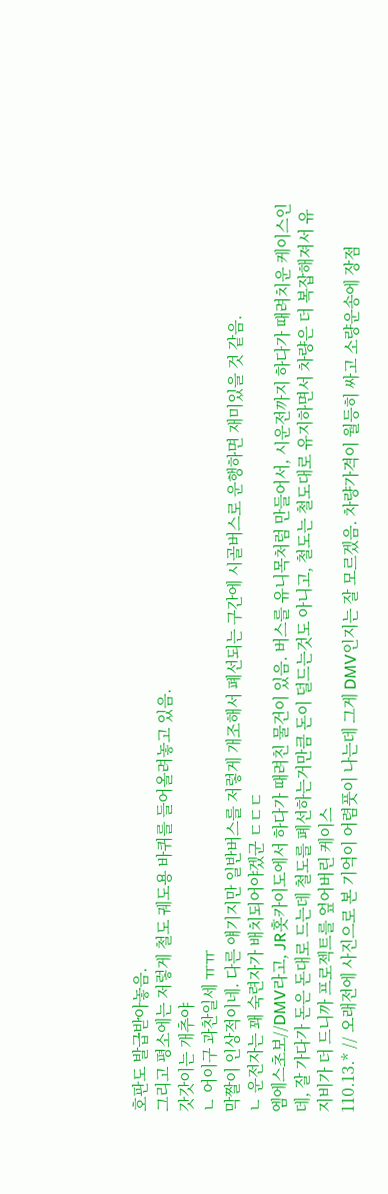호판도 발급받아놓음.
그리고 평소에는 저렇게 철도 궤도용 바퀴를 들어올려놓고 있음.
갓갓이는 개추야
ㄴ 어이구 과찬일세 ㅠㅠ
막짤이 인상적이네. 다른 얘기지만 일반버스를 저렇게 개조해서 폐선되는 구간에 시골버스로 운행하면 재미있을 것 같음.
ㄴ 운전자는 꽤 숙련자가 배치되어야겠군 ㄷㄷㄷ
엠에스초보//DMV라고, JR홋카이도에서 하다가 때려친 물건이 있음. 버스를 유니목처럼 만들어서, 시운전까지 하다가 때려치운 케이스인데, 잘 가다가 돈은 돈대로 드는데 철도를 폐선하는거만큼 돈이 덜드는것도 아니고, 철도는 철도대로 유지하면서 차량은 더 복잡해져서 유지비가 더 드니까 프로젝트를 엎어버린 케이스
110.13.* // 오래전에 사진으로 본 기억이 어렴풋이 나는데 그게 DMV인지는 잘 모르겠음. 차량가격이 월등히 싸고 소량운송에 장점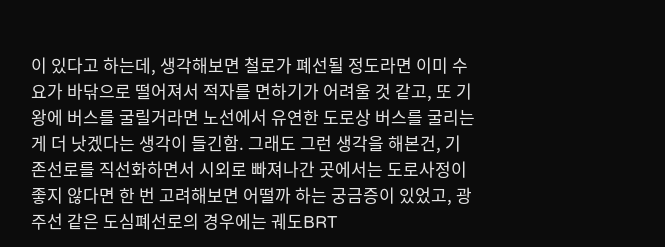이 있다고 하는데, 생각해보면 철로가 폐선될 정도라면 이미 수요가 바닦으로 떨어져서 적자를 면하기가 어려울 것 같고, 또 기왕에 버스를 굴릴거라면 노선에서 유연한 도로상 버스를 굴리는게 더 낫겠다는 생각이 들긴함. 그래도 그런 생각을 해본건, 기존선로를 직선화하면서 시외로 빠져나간 곳에서는 도로사정이 좋지 않다면 한 번 고려해보면 어떨까 하는 궁금증이 있었고, 광주선 같은 도심폐선로의 경우에는 궤도BRT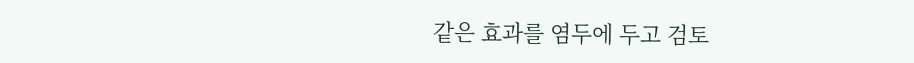같은 효과를 염두에 두고 검토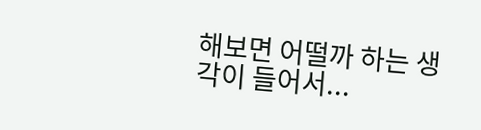해보면 어떨까 하는 생각이 들어서...